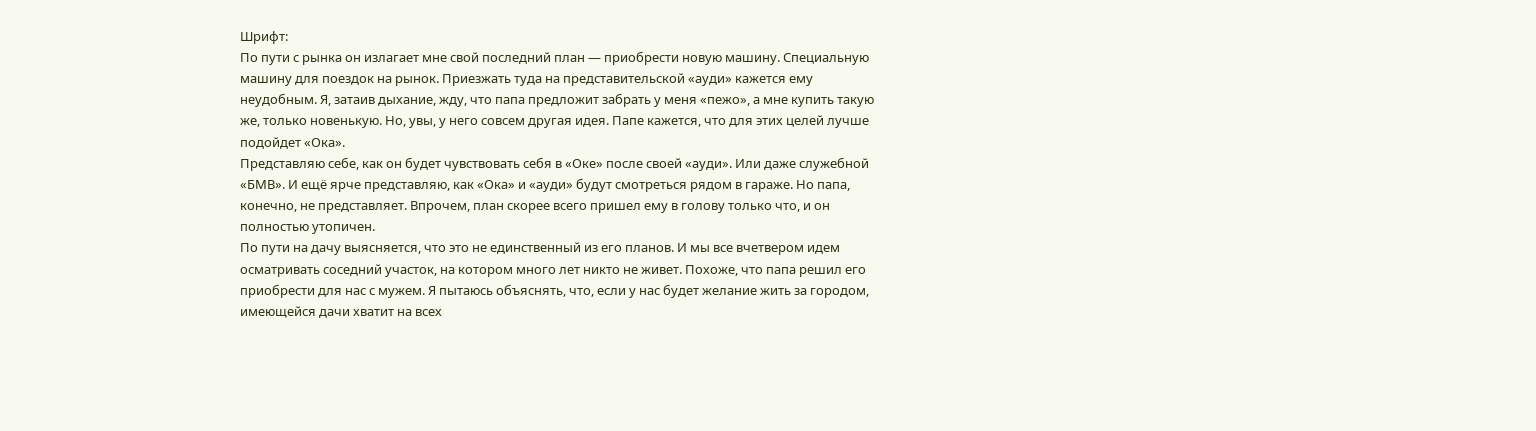Шрифт:
По пути с рынка он излагает мне свой последний план — приобрести новую машину. Специальную машину для поездок на рынок. Приезжать туда на представительской «ауди» кажется ему неудобным. Я, затаив дыхание, жду, что папа предложит забрать у меня «пежо», а мне купить такую же, только новенькую. Но, увы, у него совсем другая идея. Папе кажется, что для этих целей лучше подойдет «Ока».
Представляю себе, как он будет чувствовать себя в «Оке» после своей «ауди». Или даже служебной «БМВ». И ещё ярче представляю, как «Ока» и «ауди» будут смотреться рядом в гараже. Но папа, конечно, не представляет. Впрочем, план скорее всего пришел ему в голову только что, и он полностью утопичен.
По пути на дачу выясняется, что это не единственный из его планов. И мы все вчетвером идем осматривать соседний участок, на котором много лет никто не живет. Похоже, что папа решил его приобрести для нас с мужем. Я пытаюсь объяснять, что, если у нас будет желание жить за городом, имеющейся дачи хватит на всех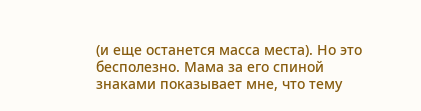(и еще останется масса места). Но это бесполезно. Мама за его спиной знаками показывает мне, что тему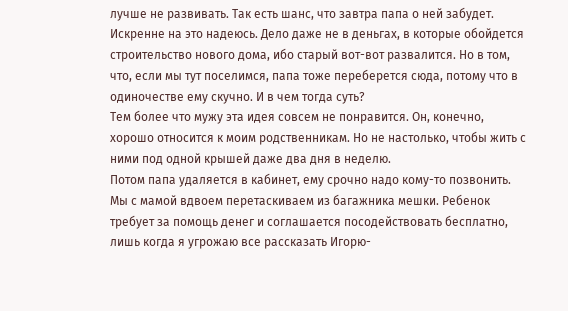лучше не развивать. Так есть шанс, что завтра папа о ней забудет.
Искренне на это надеюсь. Дело даже не в деньгах, в которые обойдется строительство нового дома, ибо старый вот-вот развалится. Но в том, что, если мы тут поселимся, папа тоже переберется сюда, потому что в одиночестве ему скучно. И в чем тогда суть?
Тем более что мужу эта идея совсем не понравится. Он, конечно, хорошо относится к моим родственникам. Но не настолько, чтобы жить с ними под одной крышей даже два дня в неделю.
Потом папа удаляется в кабинет, ему срочно надо кому-то позвонить. Мы с мамой вдвоем перетаскиваем из багажника мешки. Ребенок требует за помощь денег и соглашается посодействовать бесплатно, лишь когда я угрожаю все рассказать Игорю-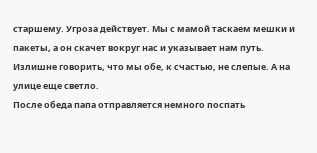старшему. Угроза действует. Мы с мамой таскаем мешки и пакеты, а он скачет вокруг нас и указывает нам путь. Излишне говорить, что мы обе, к счастью, не слепые. А на улице еще светло.
После обеда папа отправляется немного поспать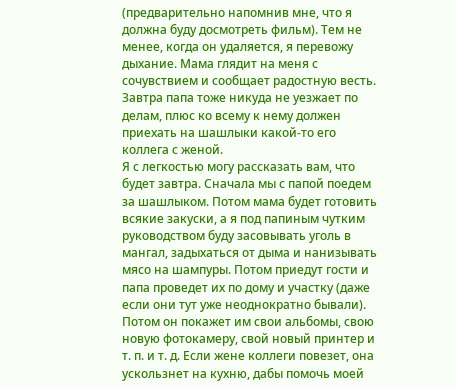(предварительно напомнив мне, что я должна буду досмотреть фильм). Тем не менее, когда он удаляется, я перевожу дыхание. Мама глядит на меня с сочувствием и сообщает радостную весть. Завтра папа тоже никуда не уезжает по делам, плюс ко всему к нему должен приехать на шашлыки какой-то его коллега с женой.
Я с легкостью могу рассказать вам, что будет завтра. Сначала мы с папой поедем за шашлыком. Потом мама будет готовить всякие закуски, а я под папиным чутким руководством буду засовывать уголь в мангал, задыхаться от дыма и нанизывать мясо на шампуры. Потом приедут гости и папа проведет их по дому и участку (даже если они тут уже неоднократно бывали). Потом он покажет им свои альбомы, свою новую фотокамеру, свой новый принтер и т. п. и т. д. Если жене коллеги повезет, она ускользнет на кухню, дабы помочь моей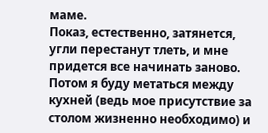маме.
Показ, естественно, затянется, угли перестанут тлеть, и мне придется все начинать заново. Потом я буду метаться между кухней (ведь мое присутствие за столом жизненно необходимо) и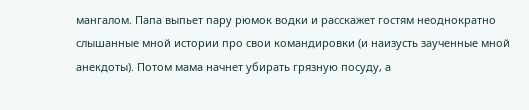мангалом. Папа выпьет пару рюмок водки и расскажет гостям неоднократно слышанные мной истории про свои командировки (и наизусть заученные мной анекдоты). Потом мама начнет убирать грязную посуду, а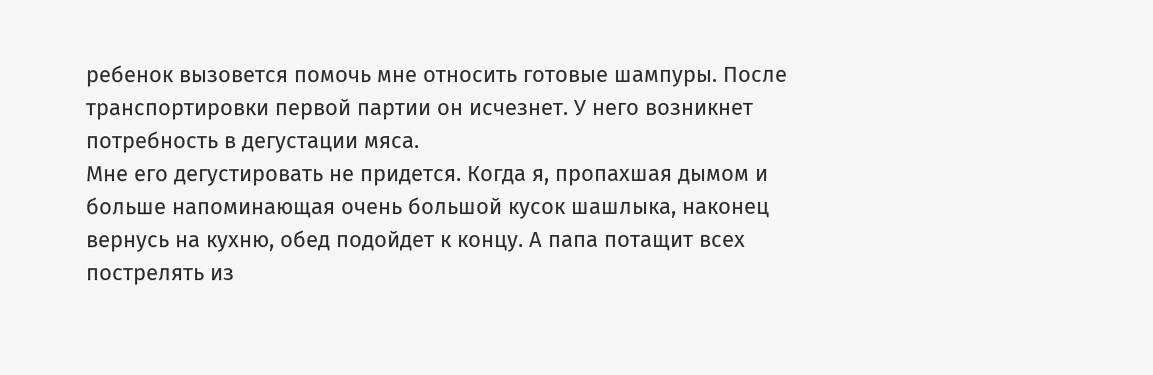ребенок вызовется помочь мне относить готовые шампуры. После транспортировки первой партии он исчезнет. У него возникнет потребность в дегустации мяса.
Мне его дегустировать не придется. Когда я, пропахшая дымом и больше напоминающая очень большой кусок шашлыка, наконец вернусь на кухню, обед подойдет к концу. А папа потащит всех пострелять из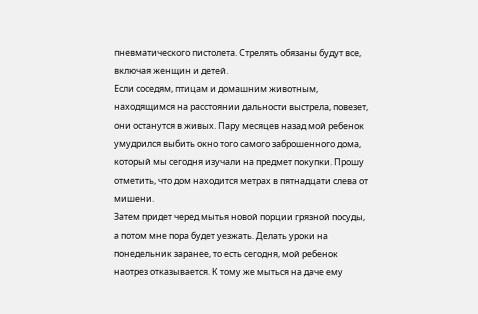пневматического пистолета. Стрелять обязаны будут все, включая женщин и детей.
Если соседям, птицам и домашним животным, находящимся на расстоянии дальности выстрела, повезет, они останутся в живых. Пару месяцев назад мой ребенок умудрился выбить окно того самого заброшенного дома, который мы сегодня изучали на предмет покупки. Прошу отметить, что дом находится метрах в пятнадцати слева от мишени.
Затем придет черед мытья новой порции грязной посуды, а потом мне пора будет уезжать. Делать уроки на понедельник заранее, то есть сегодня, мой ребенок наотрез отказывается. К тому же мыться на даче ему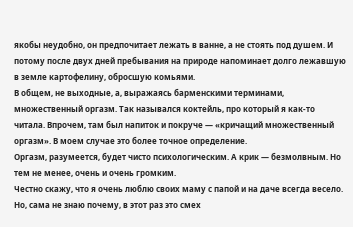якобы неудобно, он предпочитает лежать в ванне, а не стоять под душем. И потому после двух дней пребывания на природе напоминает долго лежавшую в земле картофелину, обросшую комьями.
В общем, не выходные, а, выражаясь барменскими терминами, множественный оргазм. Так назывался коктейль, про который я как-то читала. Впрочем, там был напиток и покруче — «кричащий множественный оргазм». В моем случае это более точное определение.
Оргазм, разумеется, будет чисто психологическим. А крик — безмолвным. Но тем не менее, очень и очень громким.
Честно скажу, что я очень люблю своих маму с папой и на даче всегда весело. Но, сама не знаю почему, в этот раз это смех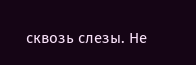сквозь слезы. Не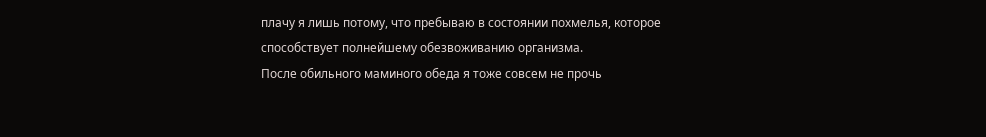плачу я лишь потому, что пребываю в состоянии похмелья, которое способствует полнейшему обезвоживанию организма.
После обильного маминого обеда я тоже совсем не прочь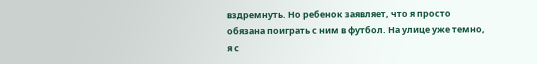вздремнуть. Но ребенок заявляет, что я просто обязана поиграть с ним в футбол. На улице уже темно, я с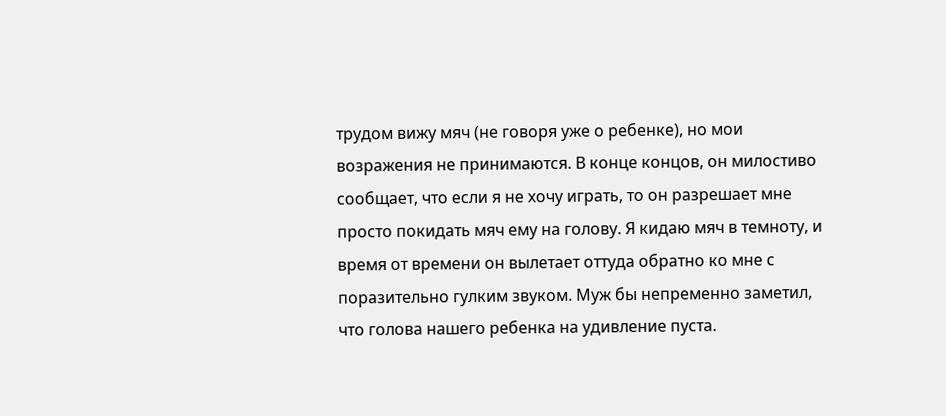трудом вижу мяч (не говоря уже о ребенке), но мои возражения не принимаются. В конце концов, он милостиво сообщает, что если я не хочу играть, то он разрешает мне просто покидать мяч ему на голову. Я кидаю мяч в темноту, и время от времени он вылетает оттуда обратно ко мне с поразительно гулким звуком. Муж бы непременно заметил, что голова нашего ребенка на удивление пуста.